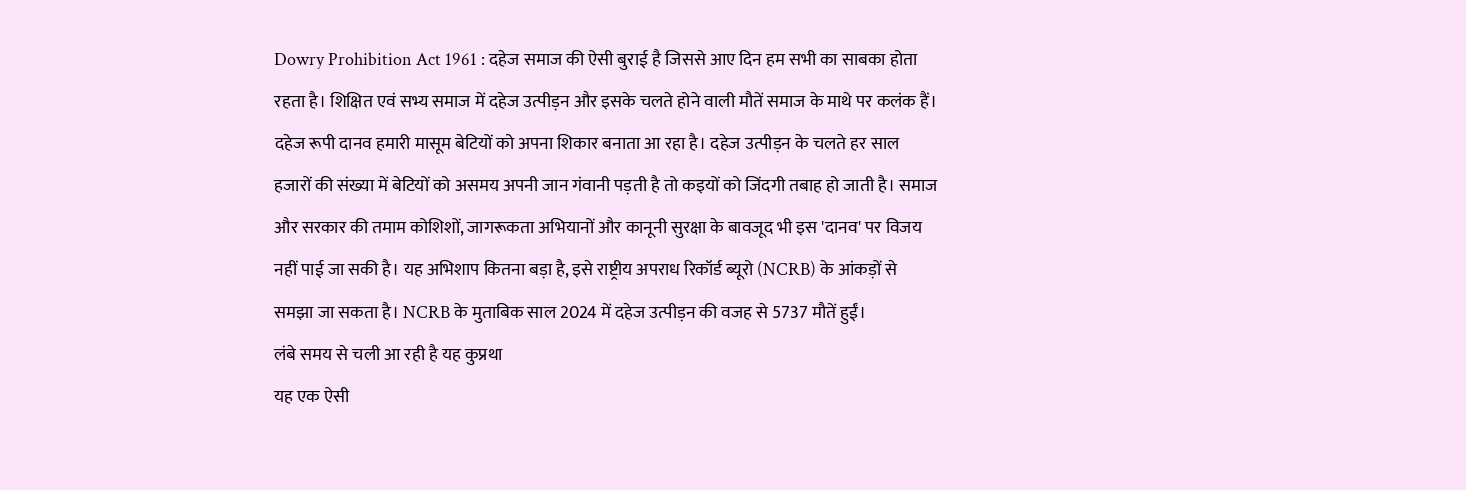Dowry Prohibition Act 1961 : दहेज समाज की ऐसी बुराई है जिससे आए दिन हम सभी का साबका होता रहता है। शिक्षित एवं सभ्य समाज में दहेज उत्पीड़न और इसके चलते होने वाली मौतें समाज के माथे पर कलंक हैं। दहेज रूपी दानव हमारी मासूम बेटियों को अपना शिकार बनाता आ रहा है। दहेज उत्पीड़न के चलते हर साल हजारों की संख्या में बेटियों को असमय अपनी जान गंवानी पड़ती है तो कइयों को जिंदगी तबाह हो जाती है। समाज और सरकार की तमाम कोशिशों, जागरूकता अभियानों और कानूनी सुरक्षा के बावजूद भी इस 'दानव' पर विजय नहीं पाई जा सकी है। यह अभिशाप कितना बड़ा है, इसे राष्ट्रीय अपराध रिकॉर्ड ब्यूरो (NCRB) के आंकड़ों से समझा जा सकता है। NCRB के मुताबिक साल 2024 में दहेज उत्पीड़न की वजह से 5737 मौतें हुईं।
लंबे समय से चली आ रही है यह कुप्रथा
यह एक ऐसी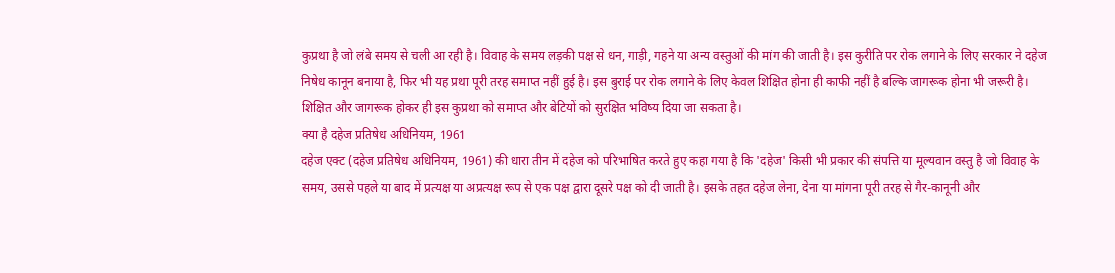कुप्रथा है जो लंबे समय से चली आ रही है। विवाह के समय लड़की पक्ष से धन, गाड़ी, गहने या अन्य वस्तुओं की मांग की जाती है। इस कुरीति पर रोक लगाने के लिए सरकार ने दहेज निषेध कानून बनाया है, फिर भी यह प्रथा पूरी तरह समाप्त नहीं हुई है। इस बुराई पर रोक लगाने के लिए केवल शिक्षित होना ही काफी नहीं है बल्कि जागरूक होना भी जरूरी है। शिक्षित और जागरूक होकर ही इस कुप्रथा को समाप्त और बेटियों को सुरक्षित भविष्य दिया जा सकता है।
क्या है दहेज प्रतिषेध अधिनियम, 1961
दहेज एक्ट (दहेज प्रतिषेध अधिनियम, 1961) की धारा तीन में दहेज को परिभाषित करते हुए कहा गया है कि 'दहेज' किसी भी प्रकार की संपत्ति या मूल्यवान वस्तु है जो विवाह के समय, उससे पहले या बाद में प्रत्यक्ष या अप्रत्यक्ष रूप से एक पक्ष द्वारा दूसरे पक्ष को दी जाती है। इसके तहत दहेज लेना, देना या मांगना पूरी तरह से गैर-कानूनी और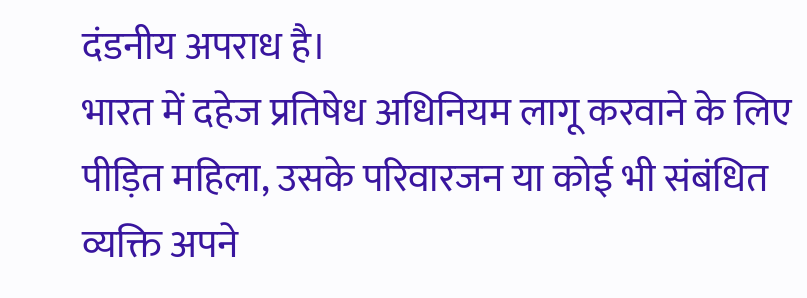दंडनीय अपराध है।
भारत में दहेज प्रतिषेध अधिनियम लागू करवाने के लिए पीड़ित महिला, उसके परिवारजन या कोई भी संबंधित व्यक्ति अपने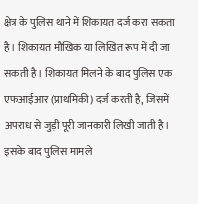क्षेत्र के पुलिस थाने में शिकायत दर्ज करा सकता है। शिकायत मौखिक या लिखित रूप में दी जा सकती है। शिकायत मिलने के बाद पुलिस एक एफआईआर (प्राथमिकी) दर्ज करती है, जिसमें अपराध से जुड़ी पूरी जानकारी लिखी जाती है। इसके बाद पुलिस मामले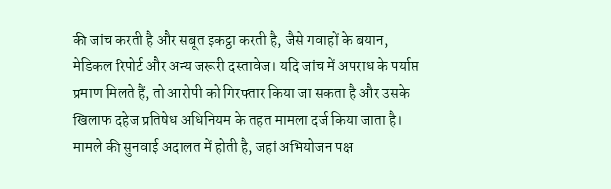की जांच करती है और सबूत इकट्ठा करती है, जैसे गवाहों के बयान, मेडिकल रिपोर्ट और अन्य जरूरी दस्तावेज। यदि जांच में अपराध के पर्याप्त प्रमाण मिलते हैं, तो आरोपी को गिरफ्तार किया जा सकता है और उसके खिलाफ दहेज प्रतिषेध अधिनियम के तहत मामला दर्ज किया जाता है।
मामले की सुनवाई अदालत में होती है, जहां अभियोजन पक्ष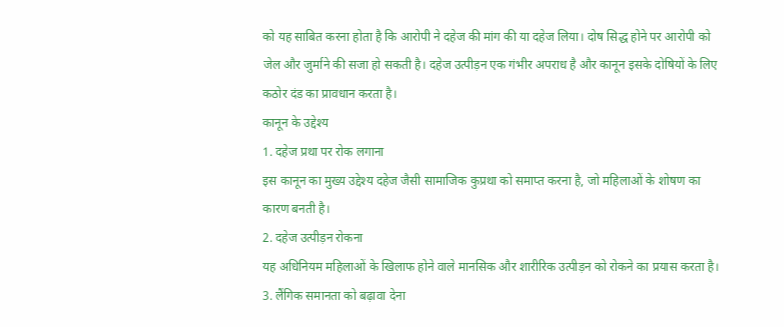को यह साबित करना होता है कि आरोपी ने दहेज की मांग की या दहेज लिया। दोष सिद्ध होने पर आरोपी को जेल और जुर्माने की सजा हो सकती है। दहेज उत्पीड़न एक गंभीर अपराध है और कानून इसके दोषियों के लिए कठोर दंड का प्रावधान करता है।
कानून के उद्देश्य
1. दहेज प्रथा पर रोक लगाना
इस कानून का मुख्य उद्देश्य दहेज जैसी सामाजिक कुप्रथा को समाप्त करना है, जो महिलाओं के शोषण का कारण बनती है।
2. दहेज उत्पीड़न रोकना
यह अधिनियम महिलाओं के खिलाफ होने वाले मानसिक और शारीरिक उत्पीड़न को रोकने का प्रयास करता है।
3. लैंगिक समानता को बढ़ावा देना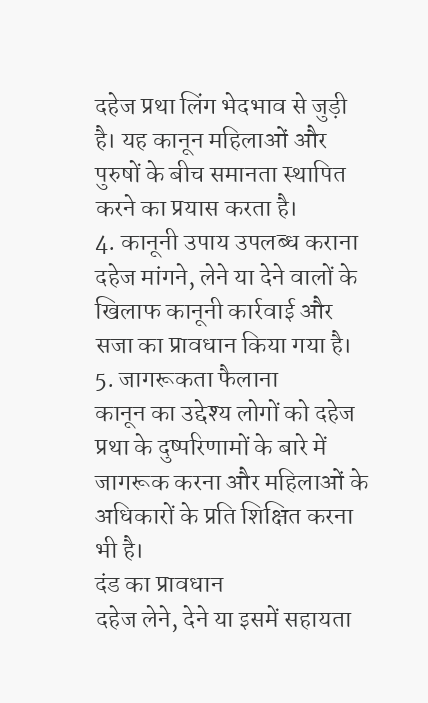दहेज प्रथा लिंग भेदभाव से जुड़ी है। यह कानून महिलाओं और पुरुषों के बीच समानता स्थापित करने का प्रयास करता है।
4. कानूनी उपाय उपलब्ध कराना
दहेज मांगने, लेने या देने वालों के खिलाफ कानूनी कार्रवाई और सजा का प्रावधान किया गया है।
5. जागरूकता फैलाना
कानून का उद्देश्य लोगों को दहेज प्रथा के दुष्परिणामों के बारे में जागरूक करना और महिलाओं के अधिकारों के प्रति शिक्षित करना भी है।
दंड का प्रावधान
दहेज लेने, देने या इसमें सहायता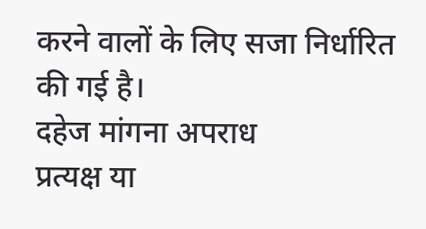करने वालों के लिए सजा निर्धारित की गई है।
दहेज मांगना अपराध
प्रत्यक्ष या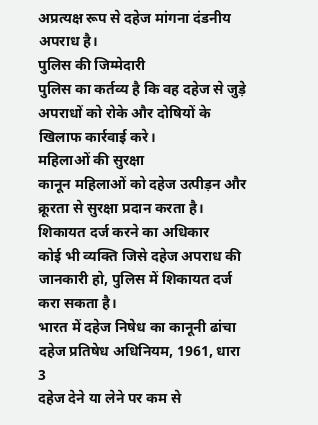अप्रत्यक्ष रूप से दहेज मांगना दंडनीय अपराध है।
पुलिस की जिम्मेदारी
पुलिस का कर्तव्य है कि वह दहेज से जुड़े अपराधों को रोके और दोषियों के खिलाफ कार्रवाई करे।
महिलाओं की सुरक्षा
कानून महिलाओं को दहेज उत्पीड़न और क्रूरता से सुरक्षा प्रदान करता है।
शिकायत दर्ज करने का अधिकार
कोई भी व्यक्ति जिसे दहेज अपराध की जानकारी हो, पुलिस में शिकायत दर्ज करा सकता है।
भारत में दहेज निषेध का कानूनी ढांचा
दहेज प्रतिषेध अधिनियम, 1961, धारा 3
दहेज देने या लेने पर कम से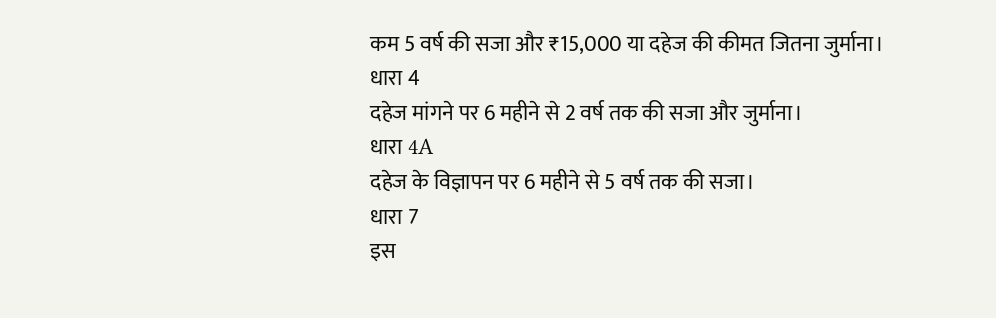कम 5 वर्ष की सजा और ₹15,000 या दहेज की कीमत जितना जुर्माना।
धारा 4
दहेज मांगने पर 6 महीने से 2 वर्ष तक की सजा और जुर्माना।
धारा 4A
दहेज के विज्ञापन पर 6 महीने से 5 वर्ष तक की सजा।
धारा 7
इस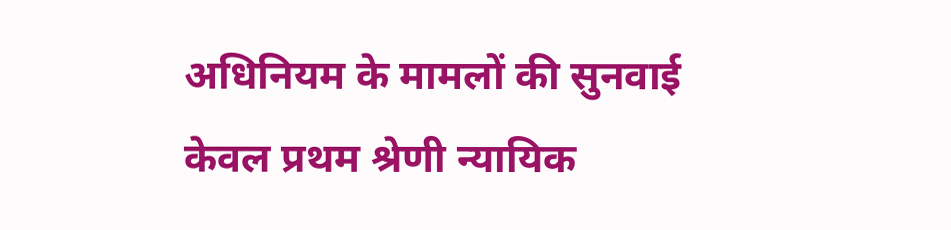अधिनियम के मामलों की सुनवाई केवल प्रथम श्रेणी न्यायिक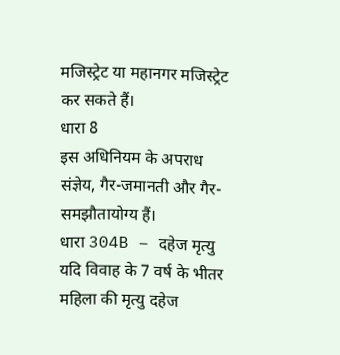मजिस्ट्रेट या महानगर मजिस्ट्रेट कर सकते हैं।
धारा 8
इस अधिनियम के अपराध संज्ञेय, गैर-जमानती और गैर-समझौतायोग्य हैं।
धारा 304B – दहेज मृत्यु
यदि विवाह के 7 वर्ष के भीतर महिला की मृत्यु दहेज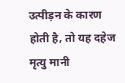उत्पीड़न के कारण होती है, तो यह दहेज मृत्यु मानी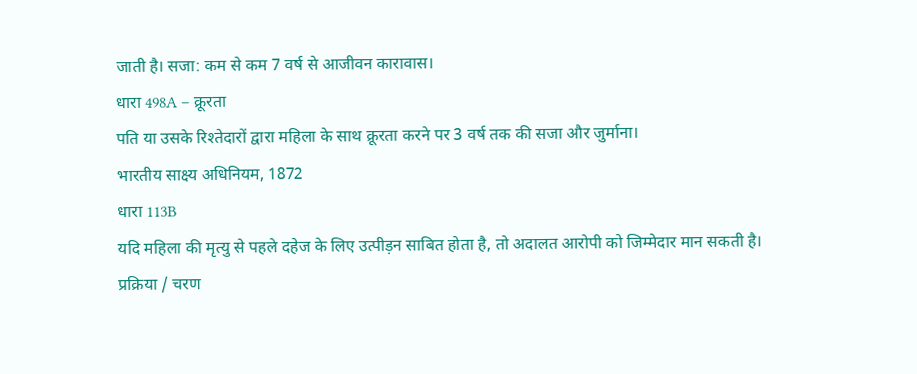जाती है। सजा: कम से कम 7 वर्ष से आजीवन कारावास।
धारा 498A – क्रूरता
पति या उसके रिश्तेदारों द्वारा महिला के साथ क्रूरता करने पर 3 वर्ष तक की सजा और जुर्माना।
भारतीय साक्ष्य अधिनियम, 1872
धारा 113B
यदि महिला की मृत्यु से पहले दहेज के लिए उत्पीड़न साबित होता है, तो अदालत आरोपी को जिम्मेदार मान सकती है।
प्रक्रिया / चरण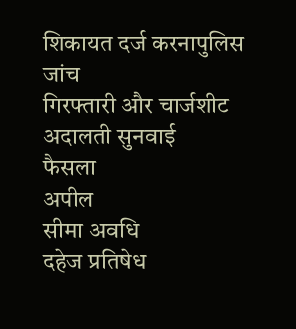शिकायत दर्ज करनापुलिस जांच
गिरफ्तारी और चार्जशीट
अदालती सुनवाई
फैसला
अपील
सीमा अवधि
दहेज प्रतिषेध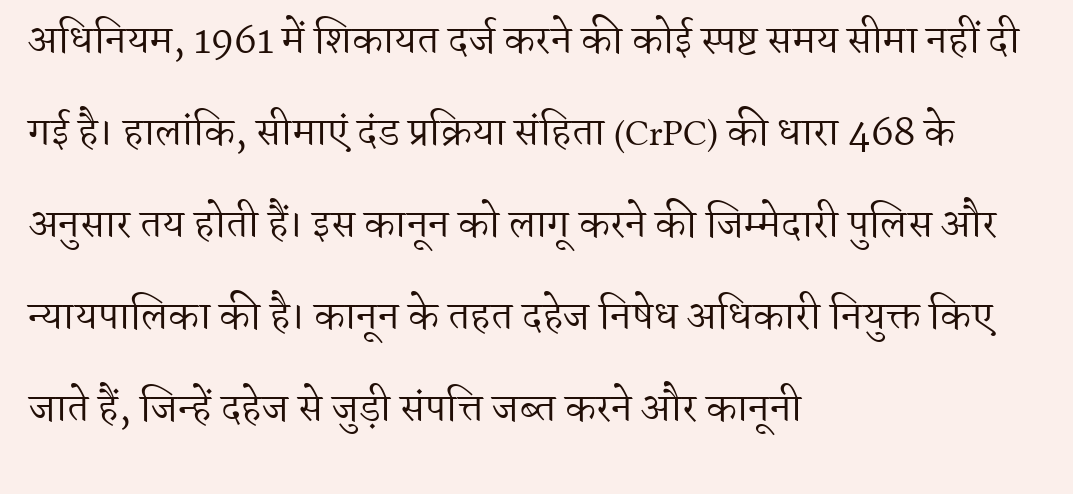अधिनियम, 1961 में शिकायत दर्ज करने की कोई स्पष्ट समय सीमा नहीं दी गई है। हालांकि, सीमाएं दंड प्रक्रिया संहिता (CrPC) की धारा 468 के अनुसार तय होती हैं। इस कानून को लागू करने की जिम्मेदारी पुलिस और न्यायपालिका की है। कानून के तहत दहेज निषेध अधिकारी नियुक्त किए जाते हैं, जिन्हें दहेज से जुड़ी संपत्ति जब्त करने और कानूनी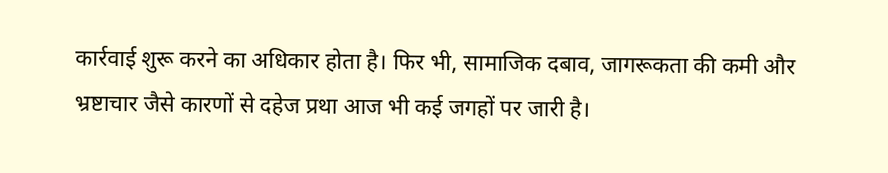कार्रवाई शुरू करने का अधिकार होता है। फिर भी, सामाजिक दबाव, जागरूकता की कमी और भ्रष्टाचार जैसे कारणों से दहेज प्रथा आज भी कई जगहों पर जारी है।